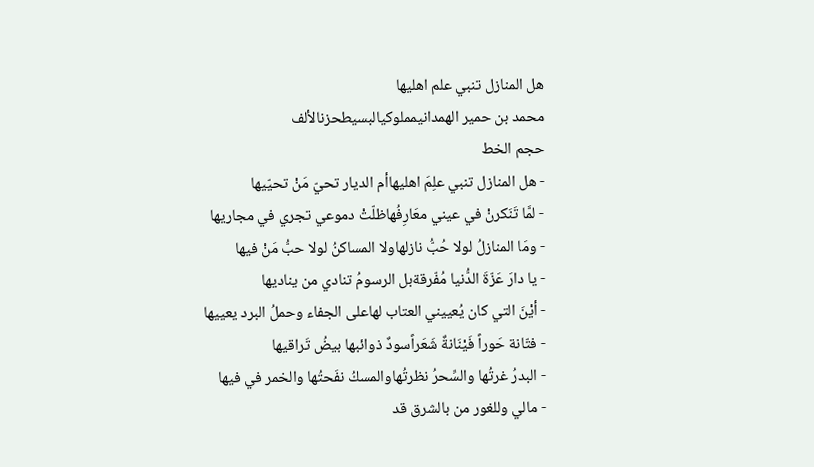هل المنازل تنبي علم اهليها
محمد بن حمير الهمدانيمملوكيالبسيطحزنالألف
حجم الخط
- هل المنازل تنبي علِمَ اهليهاأم الديار تحيّ مَنْ تحيّيها
- لمَّا تَنَكرنْ في عيني معَارِفُهاظلّتْ دموعي تجري في مجاريها
- ومَا المنازلُ لولا حُبُّ نازلهاولا المساكنُ لولا حبُّ مَنْ فيها
- يا دارَ عَزّةَ الدُّنيا مُفّرقةبل الرسومُ تنادي من يناديها
- أيْنَ التي كان يُعييني العتاب لهاعلى الجفاء وحملُ البرد يعييها
- فتّانة حَوراً فَيْنَانةٌ شَعَراًسودٌ ذوائبها بيضُ تَراقيها
- البدرُ غرتُها والسِّحرُ نظرتُهاوالمسكُ نفَحتُها والخمر في فيها
- مالي وللغور من بالشرق قد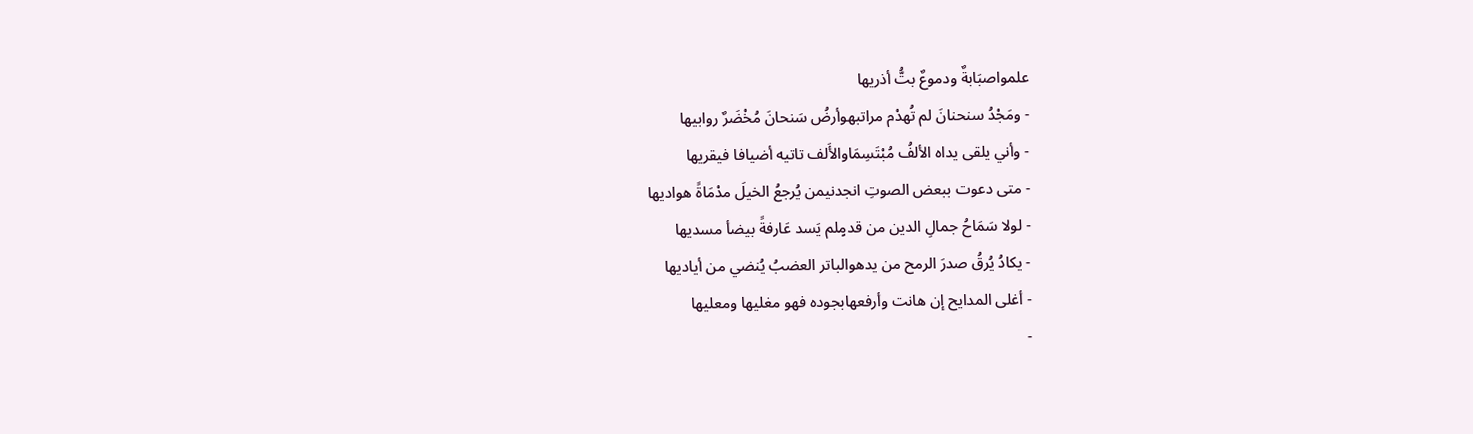علمواصبَابةٌ ودموعٌ بتُّ أذريها
- ومَجْدُ سنحنانَ لم تُهدْم مراتبهوأرضُ سَنحانَ مُخْضَرٌ روابيها
- وأني يلقى يداه الألفُ مُبْتَسِمَاوالأَلف تاتيه أضيافا فيقريها
- متى دعوت ببعض الصوتِ انجدنيمن يُرجعُ الخيلَ مدْمَاةً هواديها
- لولا سَمَاحُ جمالِ الدين من قدمٍلم يَسد عَارفةً بيضأ مسديها
- يكادُ يُرقُ صدرَ الرمح من يدهوالباتر العضبُ يُنضي من أياديها
- أغلى المدايح إن هانت وأرفعهابجوده فهو مغليها ومعليها
-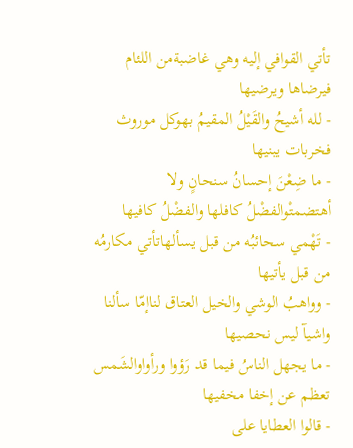تأتي القوافي إليه وهي غاضبةمن اللئام فيرضاها ويرضيها
- لله أشيحُ والقَيْلُ المقيمُ بهوكل موروث فخربات يبنيها
- ما ضِعْنَ إحسانُ سنحانٍ ولا أهتضمتْوالفضْلُ كافلها والفضْلُ كافيها
- تَهْمي سحائبُه من قبل يسألهاتأتي مكارمُه من قبل يأتيها
- وواهبُ الوشي والخيل العتاق لناإمّا سألنا واشيآ ليس نحصيها
- ما يجهل الناسُ فيما قد رَؤوا ورأواوالشَمس تعظم عن إخفا مخفيها
- قالوا العطايا على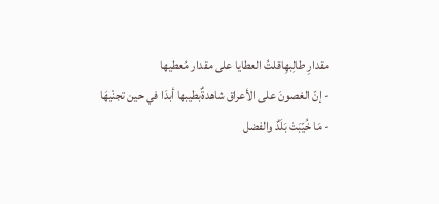مقدارِ طالِبهِاقلتُ العطايا على مقدار مُعطيها
- إنّ الغصونَ على الأعراق شاهدةٌبطيبها أبدَا في حين تجنْيهَا
- مَا خُيّبَتْ بَلَدٌ والفضل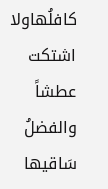كافلُهاولا اشتكت عطشاً والفضلُ سَاقيها